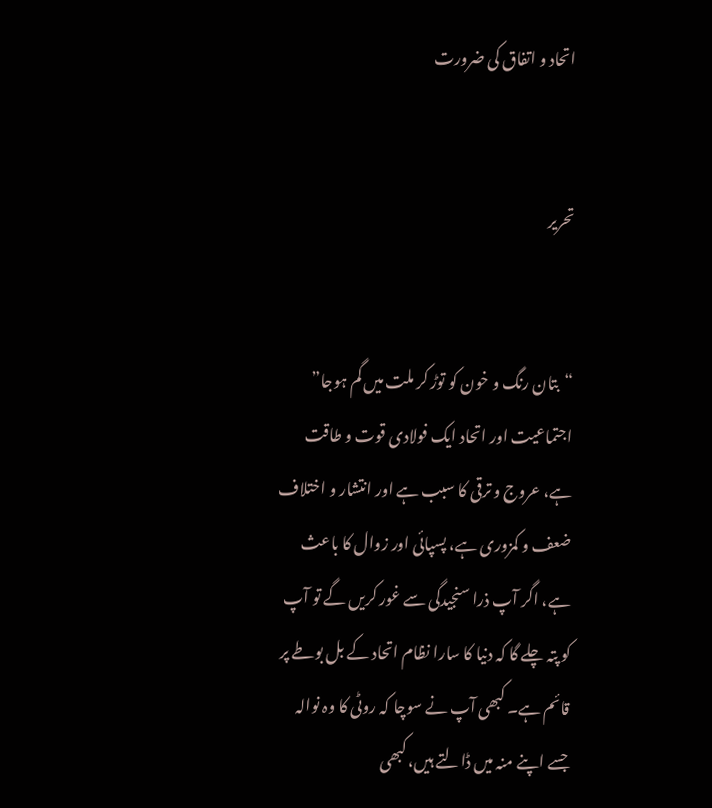اتحاد و اتفاق کی ضرورت


تحریر


“بتان رنگ و خون کو توڑ کر ملت میں گم ہوجا”
اجتماعیت اور اتحاد ایک فولادی قوت و طاقت ہے، عروج و ترقی کا سبب ہے اور انتشار و اختلاف ضعف و کمزوری ہے، پسپائی اور زوال کا باعث ہے، اگر آپ ذرا سنجیدگی سے غور کریں گے تو آپ کو پتہ چلے گا کہ دنیا کا سارا نظام اتحاد کے بل بوطے پر قائم ہے۔ کبھی آپ نے سوچا کہ روٹی کا وہ نوالہ جسے اپنے منہ میں ڈالتے ہیں، کبھی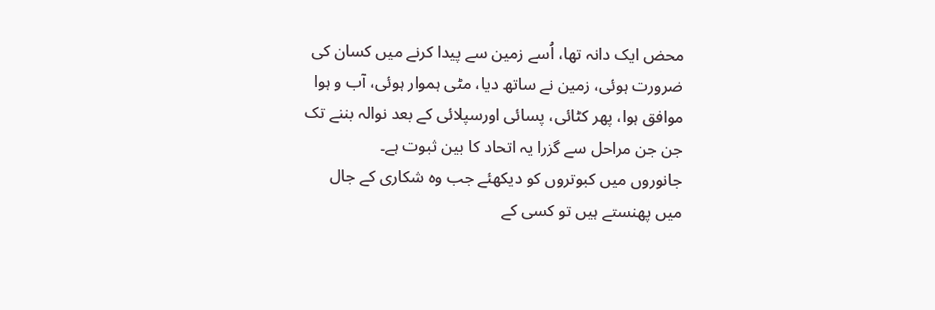محض ایک دانہ تھا، اُسے زمین سے پیدا کرنے میں کسان کی ضرورت ہوئی، زمین نے ساتھ دیا، مٹی ہموار ہوئی، آب و ہوا موافق ہوا، پھر کٹائی، پسائی اورسپلائی کے بعد نوالہ بننے تک جن جن مراحل سے گزرا یہ اتحاد کا بین ثبوت ہے۔
جانوروں میں کبوتروں کو دیکھئے جب وہ شکاری کے جال میں پھنستے ہیں تو کسی کے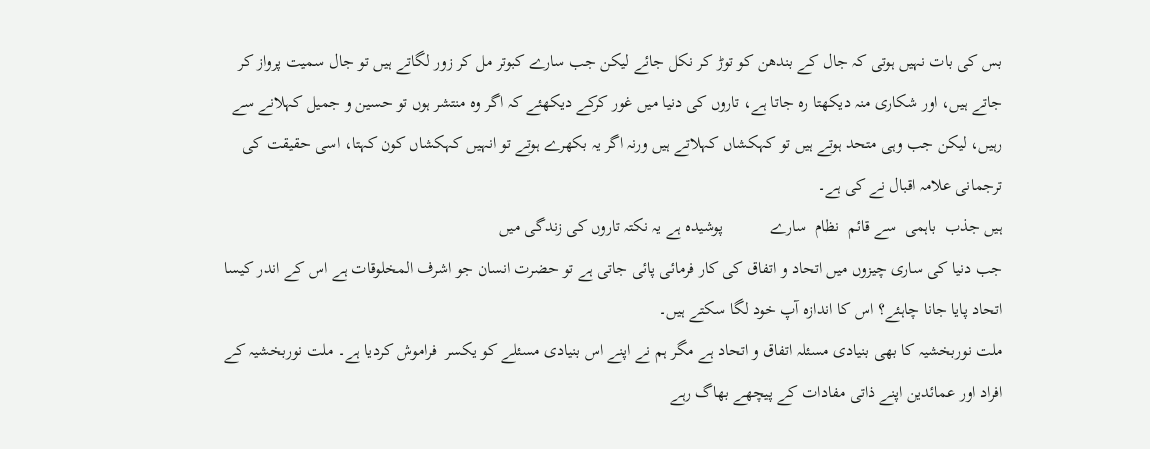بس کی بات نہیں ہوتی کہ جال کے بندھن کو توڑ کر نکل جائے لیکن جب سارے کبوتر مل کر زور لگاتے ہیں تو جال سمیت پرواز کر جاتے ہیں، اور شکاری منہ دیکھتا رہ جاتا ہے، تاروں کی دنیا میں غور کرکے دیکھئے کہ اگر وہ منتشر ہوں تو حسین و جمیل کہلانے سے رہیں، لیکن جب وہی متحد ہوتے ہیں تو کہکشاں کہلاتے ہیں ورنہ اگر یہ بکھرے ہوتے تو انہیں کہکشاں کون کہتا، اسی حقیقت کی ترجمانی علامہ اقبال نے کی ہے۔
ہیں جذب  باہمی  سے قائم  نظام  سارے           پوشیدہ ہے یہ نکتہ تاروں کی زندگی میں
جب دنیا کی ساری چیزوں میں اتحاد و اتفاق کی کار فرمائی پائی جاتی ہے تو حضرت انسان جو اشرف المخلوقات ہے اس کے اندر کیسا اتحاد پایا جانا چاہئے؟ اس کا اندازہ آپ خود لگا سکتے ہیں۔
ملت نوربخشیہ کا بھی بنیادی مسئلہ اتفاق و اتحاد ہے مگر ہم نے اپنے اس بنیادی مسئلے کو یکسر  فراموش کردیا ہے۔ ملت نوربخشیہ کے افراد اور عمائدین اپنے ذاتی مفادات کے پیچھے بھاگ رہے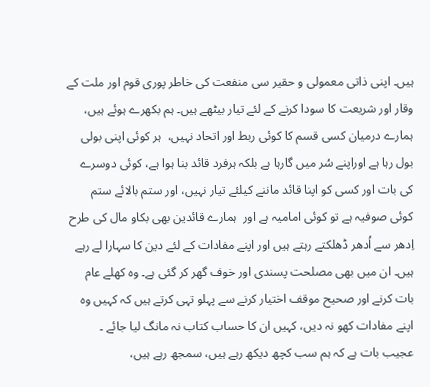ہیں۔ اپنی ذاتی معمولی و حقیر سی منفعت کی خاطر پوری قوم اور ملت کے وقار اور شریعت کا سودا کرنے کے لئے تیار بیٹھے ہیں۔ ہم بکھرے ہوئے ہیں، ہمارے درمیان کسی قسم کا کوئی ربط اور اتحاد نہیں،  ہر کوئی اپنی بولی بول رہا ہے اوراپنے سُر میں گارہا ہے بلکہ ہرفرد قائد بنا ہوا ہے، کوئی دوسرے کی بات اور کسی کو اپنا قائد ماننے کیلئے تیار نہیں، اور ستم بالائے ستم کوئی صوفیہ ہے تو کوئی امامیہ ہے اور  ہمارے قائدین بھی بکاو مال کی طرح اِدھر سے اُدھر ڈھلکتے رہتے ہیں اور اپنے مفادات کے لئے دین کا سہارا لے رہے ہیں۔ ان میں بھی مصلحت پسندی اور خوف گھر کر گئی ہے۔ وہ کھلے عام بات کرنے اور صحیح موقف اختیار کرنے سے پہلو تہی کرتے ہیں کہ کہیں وہ اپنے مفادات کھو نہ دیں، کہیں ان کا حساب کتاب نہ مانگ لیا جائے ۔
عجیب بات ہے کہ ہم سب کچھ دیکھ رہے ہیں، سمجھ رہے ہیں،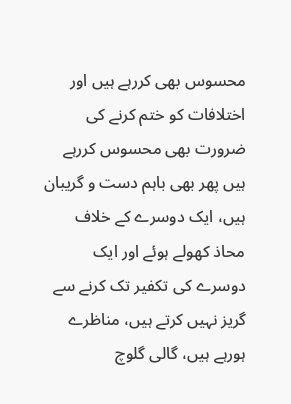محسوس بھی کررہے ہیں اور اختلافات کو ختم کرنے کی ضرورت بھی محسوس کررہے ہیں پھر بھی باہم دست و گریبان ہیں، ایک دوسرے کے خلاف محاذ کھولے ہوئے اور ایک دوسرے کی تکفیر تک کرنے سے گریز نہیں کرتے ہیں، مناظرے ہورہے ہیں، گالی گلوچ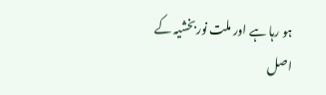ہو رہا ہے اور ملت نوربخشیہ کے اصل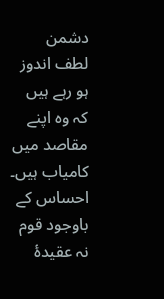دشمن لطف اندوز ہو رہے ہیں کہ وہ اپنے مقاصد میں کامیاب ہیں۔ احساس کے باوجود قوم نہ عقیدۂ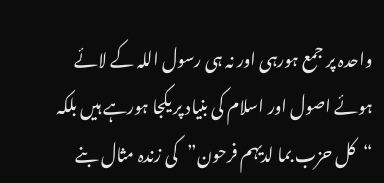واحدہ پر جمع ہورہی اور نہ ہی رسول اللہ کے لائے ہوئے اصول اور اسلام کی بنیاد پر یکجا ہورہے ہیں بلکہ “کل حزب بما لدیہم فرحون”   کی زندہ مثال بنے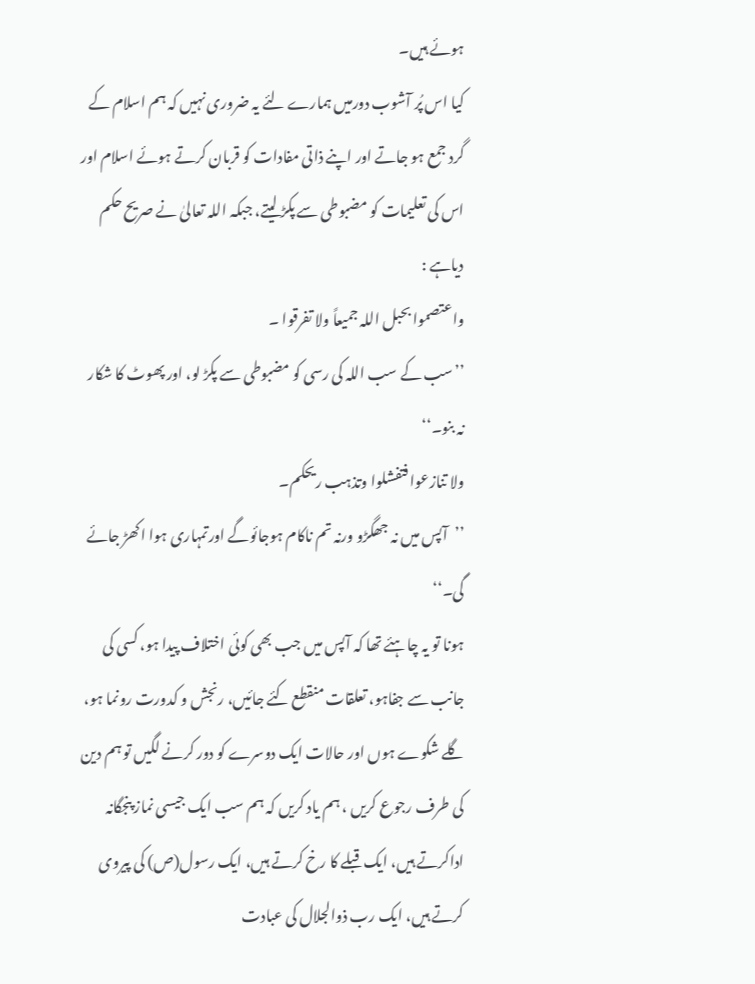ہوئے ہیں۔
کیا اس پُر آشوب دورمیں ہمارے لئے یہ ضروری نہیں کہ ہم اسلام کے گرد جمع ہو جاتے اور اپنے ذاتی مفادات کو قربان کرتے ہوئے اسلام اور اس کی تعلیمات کو مضبوطی سے پکڑ لیتے، جبکہ اللہ تعالیٰ نے صریح حکم دیاہے :
واعتصموا بحبل اللہ جمیعاً ولا تفرقوا ۔
’’سب کے سب اللہ کی رسی کو مضبوطی سے پکڑ لو، اور پھوٹ کا شکار نہ بنو۔‘‘
ولا تنازعوا فتفشلوا وتذہب ریحکم۔
’’آپس میں نہ جھگڑو ورنہ تم ناکام ہوجائوگے اورتمہاری ہوا اکھڑ جائے گی۔‘‘
ہونا تو یہ چاہئے تھا کہ آپس میں جب بھی کوئی اختلاف پیدا ہو، کسی کی جانب سے جفاہو، تعلقات منقطع کئے جائیں، رنجش و کدورت رونما ہو، گلے شکوے ہوں اور حالات ایک دوسرے کو دور کرنے لگیں تو ہم دین کی طرف رجوع کریں ، ہم یاد کریں کہ ہم سب ایک جیسی نماز پنجگانہ اداکرتے ہیں، ایک قبلے کا رخ کرتے ہیں، ایک رسول(ص) کی پیروی کرتے ہیں، ایک رب ذوالجلال کی عبادت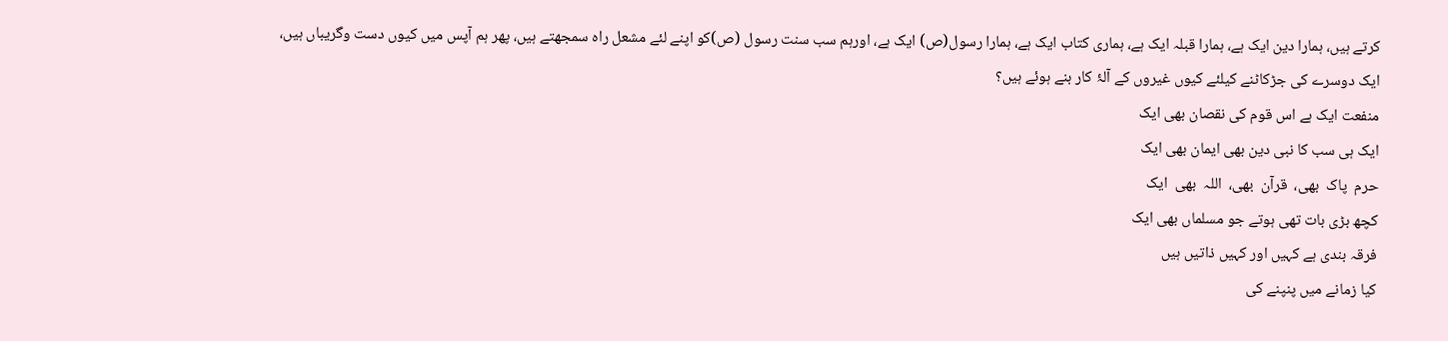کرتے ہیں، ہمارا دین ایک ہے، ہمارا قبلہ ایک ہے، ہماری کتاب ایک ہے، ہمارا رسول(ص) ایک ہے، اورہم سب سنت رسول (ص)کو اپنے لئے مشعل راہ سمجھتے ہیں، پھر ہم آپس میں کیوں دست وگریباں ہیں، ایک دوسرے کی جڑکاٹنے کیلئے کیوں غیروں کے آلۂ کار بنے ہوئے ہیں؟
منفعت ایک ہے اس قوم کی نقصان بھی ایک
ایک ہی سب کا نبی دین بھی ایمان بھی ایک
حرم  پاک  بھی،  قرآن  بھی،  اللہ  بھی  ایک
کچھ بڑی بات تھی ہوتے جو مسلماں بھی ایک
فرقہ بندی ہے کہیں اور کہیں ذاتیں ہیں
کیا زمانے میں پنپنے کی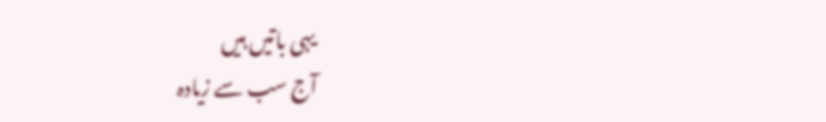یہی باتیں ہیں
آج سب سے زیادہ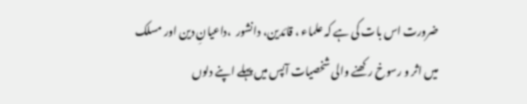ضرورت اس بات کی ہے کہ علماء ، قائدین، دانشور  ،داعیانِ دین اور مسلک  میں اثر و رسوخ رکھنے والی شخصیات آپس میں پہلے اپنے دلوں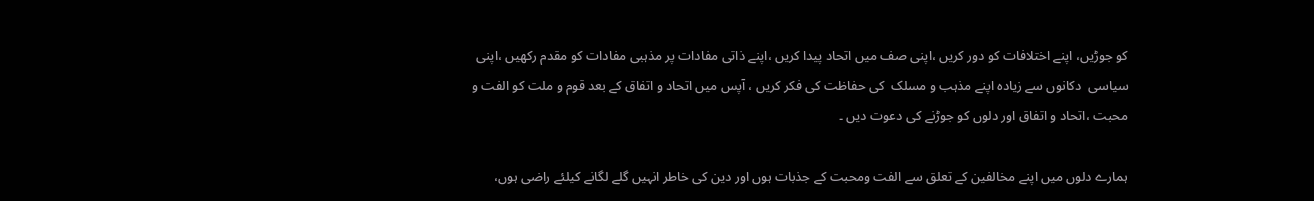کو جوڑیں، اپنے اختلافات کو دور کریں ،اپنی صف میں اتحاد پیدا کریں ،اپنے ذاتی مفادات پر مذہبی مفادات کو مقدم رکھیں ،اپنی سیاسی  دکانوں سے زیادہ اپنے مذہب و مسلک  کی حفاظت کی فکر کریں ، آپس میں اتحاد و اتفاق کے بعد قوم و ملت کو الفت و محبت ،اتحاد و اتفاق اور دلوں کو جوڑنے کی دعوت دیں ۔

ہمارے دلوں میں اپنے مخالفین کے تعلق سے الفت ومحبت کے جذبات ہوں اور دین کی خاطر انہیں گلے لگانے کیلئے راضی ہوں،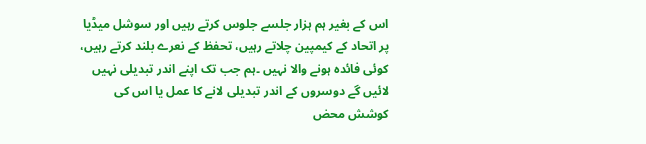اس کے بغیر ہم ہزار جلسے جلوس کرتے رہیں اور سوشل میڈیا پر اتحاد کے کیمپین چلاتے رہیں، تحفظ کے نعرے بلند کرتے رہیں، کوئی فائدہ ہونے والا نہیں ۔ہم جب تک اپنے اندر تبدیلی نہیں لائیں گے دوسروں کے اندر تبدیلی لانے کا عمل یا اس کی کوشش محض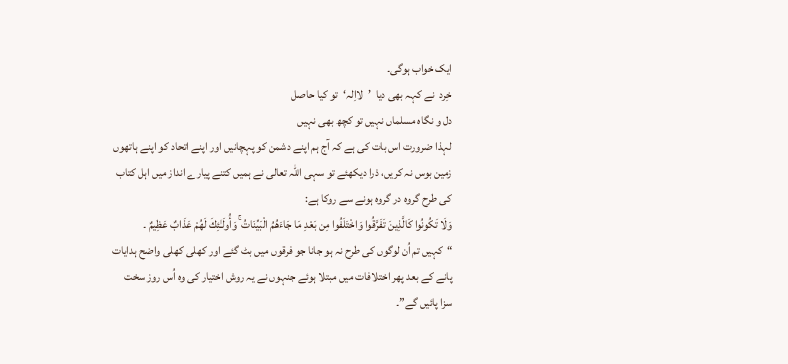ایک خواب ہوگی۔
خِرد  نے کہہ بھی دیا  ’لااِلہ‘  تو کیا حاصل
دل و نگاہ مسلماں نہیں تو کچھ بھی نہیں
لہذا ضرورت اس بات کی ہے کہ آج ہم اپنے دشمن کو پہچانیں اور اپنے اتحاد کو اپنے ہاتھوں زمین بوس نہ کریں، ذرا دیکھئے تو سہی اللہ تعالی نے ہمیں کتنے پیارے انداز میں اہل کتاب کی طرح گروہ در گروہ ہونے سے روکا ہے:
وَلَا تَكُونُوا كَالَّذِينَ تَفَرَّقُوا وَاخْتَلَفُوا مِن بَعْدِ مَا جَاءَهُمُ الْبَيِّنَاتُ ۚ وَأُولَـٰئِكَ لَهُمْ عَذَابٌ عَظِيمٌ ۔
“کہیں تم اُن لوگوں کی طرح نہ ہو جانا جو فرقوں میں بٹ گئے اور کھلی کھلی واضح ہدایات پانے کے بعد پھر اختلافات میں مبتلا ہوئے جنہوں نے یہ روش اختیار کی وہ اُس روز سخت سزا پائیں گے”۔